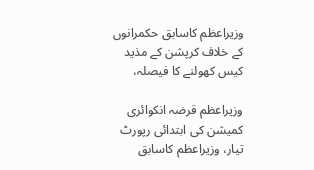وزیراعظم کاسابق حکمرانوں کے خلاف کرپشن کے مذید کیس کھولنے کا فیصلہ،

وزیراعظم قرضہ انکوائری کمیشن کی ابتدائی رپورٹ تیار، وزیراعظم کاسابق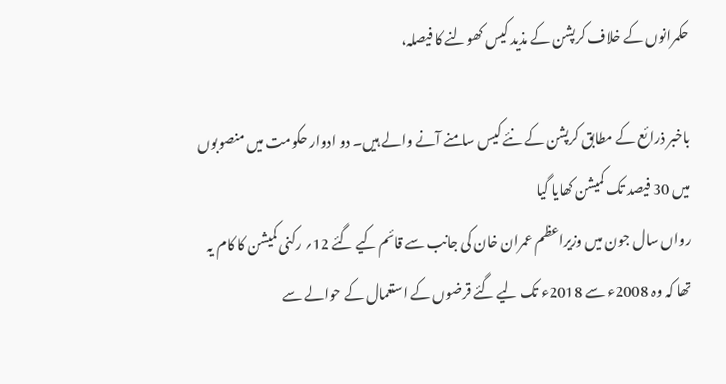حکمرانوں کے خلاف کرپشن کے مذید کیس کھولنے کا فیصلہ،

باخبر ذرائع کے مطابق کرپشن کے نئے کیس سامنے آنے والے ہیں۔ دو ادوار حکومت میں منصوبوں میں 30 فیصد تک کمیشن کھایا گیا
رواں سال جون میں وزیراعظم عمران خان کی جانب سے قائم کیے گئے 12؍ رکنی کمیشن کا کام یہ تھا کہ وہ 2008ء سے 2018ء تک لیے گئے قرضوں کے استعمال کے حوالے سے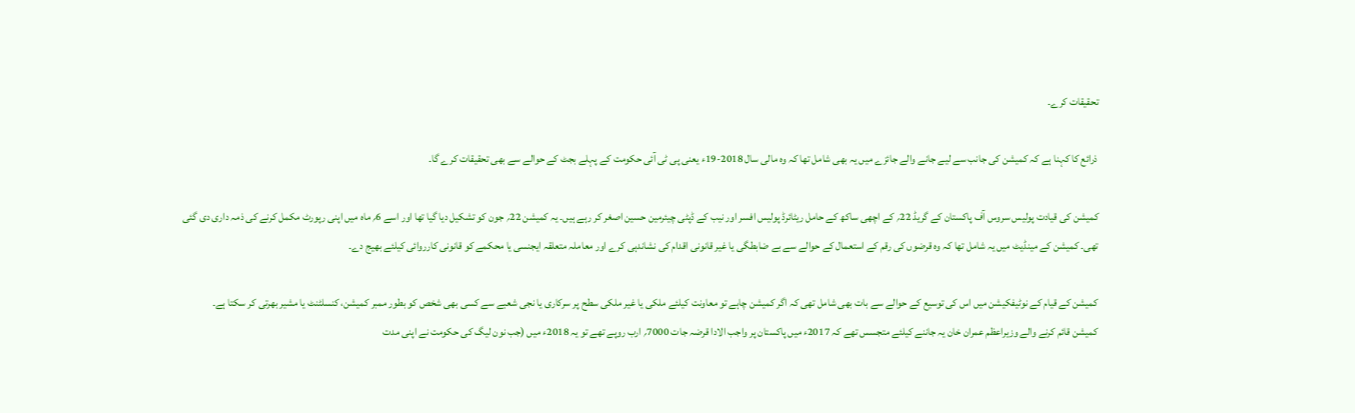تحقیقات کرے۔

ذرائع کا کہنا ہے کہ کمیشن کی جانب سے لیے جانے والے جائزے میں یہ بھی شامل تھا کہ وہ مالی سال 2018-19ء یعنی پی ٹی آئی حکومت کے پہلے بجٹ کے حوالے سے بھی تحقیقات کرے گا۔

کمیشن کی قیادت پولیس سروس آف پاکستان کے گریڈ 22؍ کے اچھی ساکھ کے حامل ریٹائرڈ پولیس افسر اور نیب کے ڈپٹی چیئرمین حسین اصغر کر رہے ہیں۔ یہ کمیشن 22؍ جون کو تشکیل دیا گیا تھا اور اسے 6؍ ماہ میں اپنی رپورٹ مکمل کرنے کی ذمہ داری دی گئی تھی۔ کمیشن کے مینڈیٹ میں یہ شامل تھا کہ وہ قرضوں کی رقم کے استعمال کے حوالے سے بے ضابطگی یا غیر قانونی اقدام کی نشاندہی کرے اور معاملہ متعلقہ ایجنسی یا محکمے کو قانونی کارروائی کیلئے بھیج دے۔

کمیشن کے قیام کے نوٹیفکیشن میں اس کی توسیع کے حوالے سے بات بھی شامل تھی کہ اگر کمیشن چاہے تو معاونت کیلئے ملکی یا غیر ملکی سطح پر سرکاری یا نجی شعبے سے کسی بھی شخص کو بطور ممبر کمیشن، کنسلٹنٹ یا مشیر بھرتی کر سکتا ہے۔
کمیشن قائم کرنے والے وزیراعظم عمران خان یہ جاننے کیلئے متجسس تھے کہ 2017ء میں پاکستان پر واجب الادا قرضہ جات 7000؍ ارب روپے تھے تو یہ 2018ء میں (جب نون لیگ کی حکومت نے اپنی مدت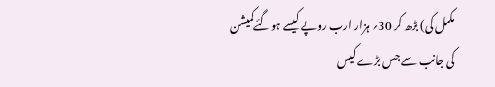مکمل کی) بڑھ کر 30؍ ہزار ارب روپے کیسے ہوگئےکمیشن کی جانب سے جس بڑے کیس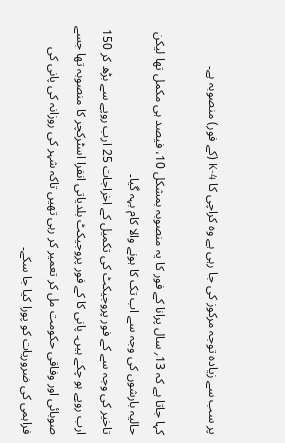پر سب سے زیادہ توجہ مرکوز کی جا رہی ہے وہ کراچی کا K-4 (کے فور) منصوبہ ہے۔

کہا جاتا ہے کہ 13؍ سال پرانا کے فور کا یہ منصوبہ بمشکل 10، فیصد ہی مکمل تھا لیکن حالیہ بارشوں کی وجہ سے اب تک کا ہونے والا کام بہہ گیا۔
تاخیر کی وجہ سے کے فور پروجیکٹ کی تکمیل کے اخراجات 25 ارب روپے سے بڑھ کر 150 ارب روپے ہو چکے ہیں۔ پانی کا کے فور پروجیکٹ بلدیاتی انفرا اسٹرکچر کا منصوبہ تھا جسے صوبائی اور وفاقی حکومت مل کر تعمیر کر رہی تھیں تاکہ شہر کی روزانہ کی پانی کی فراہمی کی ضروریات کو پورا کیا جا سکے۔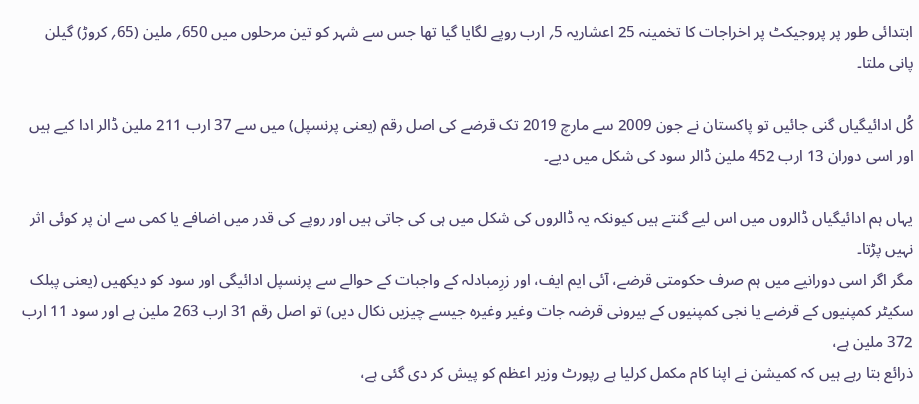ابتدائی طور پر پروجیکٹ پر اخراجات کا تخمینہ 25 اعشاریہ 5؍ ارب روپے لگایا گیا تھا جس سے شہر کو تین مرحلوں میں 650؍ ملین (65؍ کروڑ) گیلن پانی ملتا۔

کُل ادائیگیاں گنی جائیں تو پاکستان نے جون 2009 سے مارچ 2019 تک قرضے کی اصل رقم (یعنی پرنسپل) میں سے 37 ارب 211 ملین ڈالر ادا کیے ہیں اور اسی دوران 13 ارب 452 ملین ڈالر سود کی شکل میں دیے۔

یہاں ہم ادائیگیاں ڈالروں میں اس لیے گنتے ہیں کیونکہ یہ ڈالروں کی شکل میں ہی کی جاتی ہیں اور روپے کی قدر میں اضافے یا کمی سے ان پر کوئی اثر نہیں پڑتا۔
مگر اگر اسی دورانیے میں ہم صرف حکومتی قرضے، آئی ایم ایف، اور زرِمبادلہ کے واجبات کے حوالے سے پرنسپل ادائیگی اور سود کو دیکھیں (یعنی پبلک سکیٹر کمپنیوں کے قرضے یا نجی کمپنیوں کے بیرونی قرضہ جات وغیر وغیرہ جیسے چیزیں نکال دیں) تو اصل رقم 31 ارب 263 ملین ہے اور سود 11 ارب 372 ملین ہے،
ذرائع بتا رہے ہیں کہ کمیشن نے اپنا کام مکمل کرلیا ہے رپورٹ وزیر اعظم کو پیش کر دی گئی ہے،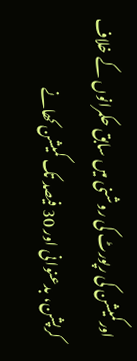اورکمیشن کی رپورٹ کی روشنی میں سابق حکمرانوں کے خلاف کرپشن، بدعنوانی اور 30 فیصد تک کمیشن کھانے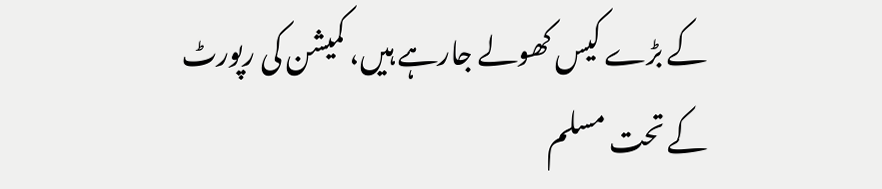کے بڑے کیس کھولے جارہے ہیں، کمیشن کی رپورٹ کے تحت مسلم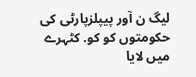لیگ ن آور پیپلزپارٹی کی حکومتوں کو کو. کٹہرے میں لایا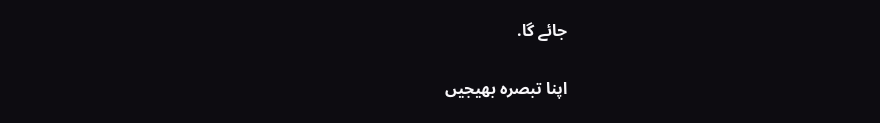جائے گا.

اپنا تبصرہ بھیجیں